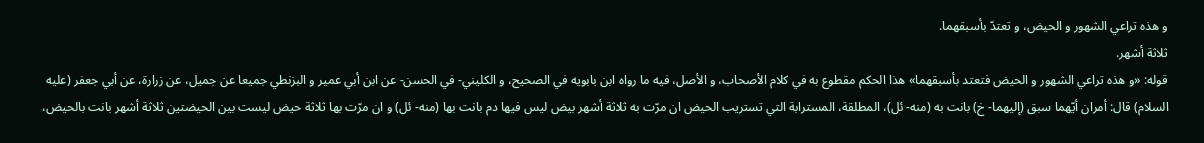و هذه تراعي الشهور و الحيض، و تعتدّ بأسبقهما.
ثلاثة أشهر.
قوله: «و هذه تراعي الشهور و الحيض فتعتد بأسبقهما» هذا الحكم مقطوع به في كلام الأصحاب، و الأصل، فيه ما رواه ابن بابويه في الصحيح، و الكليني- في الحسن- عن ابن أبي عمير و البزنطي جميعا عن جميل، عن زرارة، عن أبي جعفر (عليه السلام) قال: أمران أيّهما سبق (إليهما- خ) بانت به (منه- ئل)، المطلقة، المسترابة التي تستريب الحيض ان مرّت به ثلاثة أشهر بيض ليس فيها دم بانت بها (منه- ئل) و ان مرّت بها ثلاثة حيض ليست بين الحيضتين ثلاثة أشهر بانت بالحيض،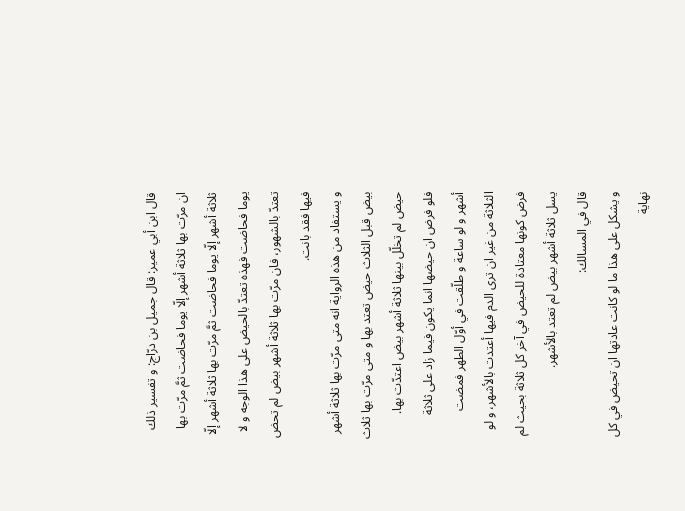قال ابن أبي عمير: قال جميل بن درّاج: و تفسير ذلك ان مرّت بها ثلاثة أشهر إلّا يوما فحاضت ثمَّ مرّت بها ثلاثة أشهر إلّا يوما فحاضت ثمَّ مرّت بها ثلاثة أشهر إلّا يوما فحاضت فهذه تعتدّ بالحيض على هذا الوجه و لا تعتدّ بالشهور، فان مرّت بها ثلاثة أشهر بيض لم تحض فيها فقد بانت.
و يستفاد من هذه الرواية انه متى مرّت بها ثلاثة أشهر بيض قبل الثلاث حيض تعتد بها و متى مرّت بها ثلاث حيض لم تخلّل بينها ثلاثة أشهر بيض اعتدّت بها.
فلو فرض ان حيضها انما يكون فيما زاد على ثلاثة أشهر و لو ساعة و طلّقت في أوّل الطهر فمضت الثلاثة من غير ان ترى الدم فيها أعتدت بالأشهر، و لو فرض كونها معتادة للحيض في آخر كل ثلاثة بحيث لم يسل ثلاثة أشهر بيض لم تعتد بالأشهر.
قال في المسالك:
و يشكل على هذا ما لو كانت عادتها ان تحيض في كل
نهاية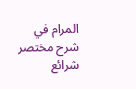المرام في شرح مختصر شرائع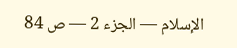الإسلام — الجزء 2 — ص 84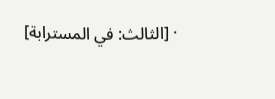· [الثالث: في المسترابة]